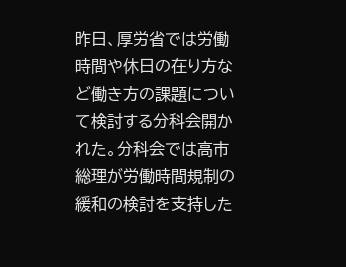昨日、厚労省では労働時間や休日の在り方など働き方の課題について検討する分科会開かれた。分科会では高市総理が労働時間規制の緩和の検討を支持した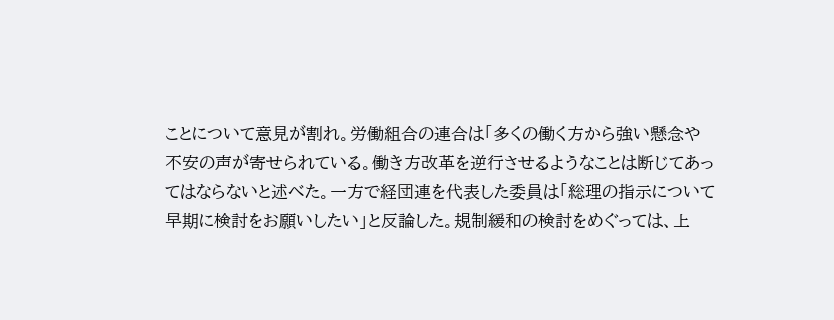ことについて意見が割れ。労働組合の連合は「多くの働く方から強い懸念や不安の声が寄せられている。働き方改革を逆行させるようなことは断じてあってはならないと述べた。一方で経団連を代表した委員は「総理の指示について早期に検討をお願いしたい」と反論した。規制緩和の検討をめぐっては、上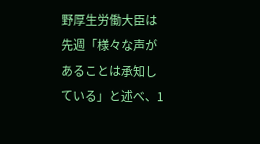野厚生労働大臣は先週「様々な声があることは承知している」と述べ、1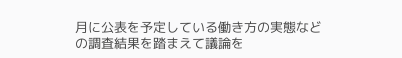月に公表を予定している働き方の実態などの調査結果を踏まえて議論を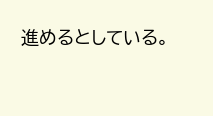進めるとしている。